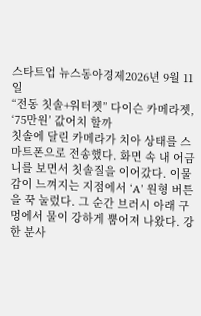스타트업 뉴스동아경제2026년 9월 11일
“전동 칫솔+워터젯” 다이슨 카메라젯, ‘75만원’ 값어치 할까
칫솔에 달린 카메라가 치아 상태를 스마트폰으로 전송했다. 화면 속 내 어금니를 보면서 칫솔질을 이어갔다. 이물감이 느껴지는 지점에서 ‘A’ 원형 버튼을 꾹 눌렀다. 그 순간 브러시 아래 구멍에서 물이 강하게 뿜어져 나왔다. 강한 분사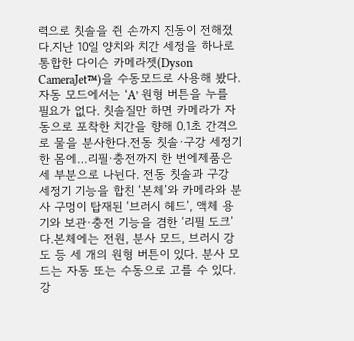력으로 칫솔을 쥔 손까지 진동이 전해졌다.지난 10일 양치와 치간 세정을 하나로 통합한 다이슨 카메라젯(Dyson CameraJet™)을 수동모드로 사용해 봤다.자동 모드에서는 ‘A’ 원형 버튼을 누를 필요가 없다. 칫솔질만 하면 카메라가 자동으로 포착한 치간을 향해 0.1초 간격으로 물을 분사한다.전동 칫솔·구강 세정기 한 몸에…리필·충전까지 한 번에제품은 세 부분으로 나뉜다. 전동 칫솔과 구강 세정기 기능을 합친 ‘본체’와 카메라와 분사 구멍이 탑재된 ‘브러시 헤드’, 액체 용기와 보관·충전 기능을 겸한 ‘리필 도크’다.본체에는 전원, 분사 모드, 브러시 강도 등 세 개의 원형 버튼이 있다. 분사 모드는 자동 또는 수동으로 고를 수 있다. 강